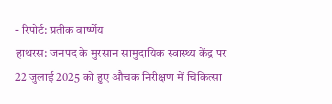- रिपोर्ट: प्रतीक वार्ष्णेय
हाथरस: जनपद के मुरसान सामुदायिक स्वास्थ्य केंद्र पर 22 जुलाई 2025 को हुए औचक निरीक्षण में चिकित्सा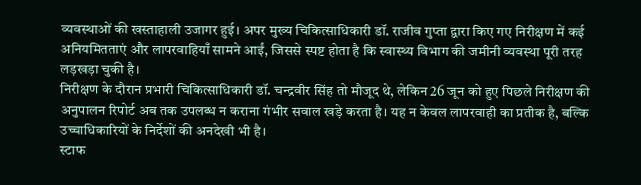व्यवस्थाओं की खस्ताहाली उजागर हुई। अपर मुख्य चिकित्साधिकारी डॉ. राजीव गुप्ता द्वारा किए गए निरीक्षण में कई अनियमितताएं और लापरवाहियाँ सामने आईं, जिससे स्पष्ट होता है कि स्वास्थ्य विभाग की जमीनी व्यवस्था पूरी तरह लड़खड़ा चुकी है।
निरीक्षण के दौरान प्रभारी चिकित्साधिकारी डॉ. चन्द्रवीर सिंह तो मौजूद थे, लेकिन 26 जून को हुए पिछले निरीक्षण की अनुपालन रिपोर्ट अब तक उपलब्ध न कराना गंभीर सवाल खड़े करता है। यह न केवल लापरवाही का प्रतीक है, बल्कि उच्चाधिकारियों के निर्देशों की अनदेखी भी है।
स्टाफ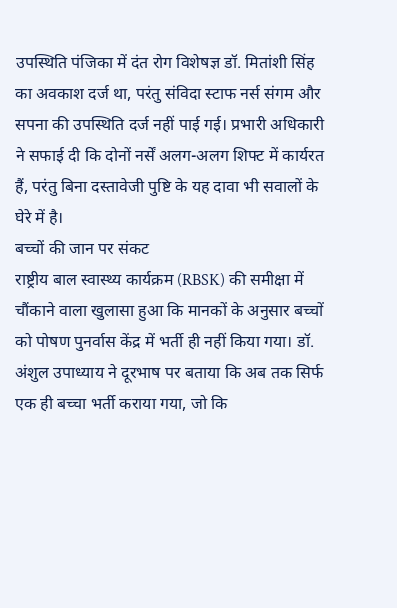उपस्थिति पंजिका में दंत रोग विशेषज्ञ डॉ. मितांशी सिंह का अवकाश दर्ज था, परंतु संविदा स्टाफ नर्स संगम और सपना की उपस्थिति दर्ज नहीं पाई गई। प्रभारी अधिकारी ने सफाई दी कि दोनों नर्सें अलग-अलग शिफ्ट में कार्यरत हैं, परंतु बिना दस्तावेजी पुष्टि के यह दावा भी सवालों के घेरे में है।
बच्चों की जान पर संकट
राष्ट्रीय बाल स्वास्थ्य कार्यक्रम (RBSK) की समीक्षा में चौंकाने वाला खुलासा हुआ कि मानकों के अनुसार बच्चों को पोषण पुनर्वास केंद्र में भर्ती ही नहीं किया गया। डॉ. अंशुल उपाध्याय ने दूरभाष पर बताया कि अब तक सिर्फ एक ही बच्चा भर्ती कराया गया, जो कि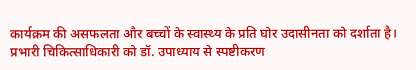कार्यक्रम की असफलता और बच्चों के स्वास्थ्य के प्रति घोर उदासीनता को दर्शाता है। प्रभारी चिकित्साधिकारी को डॉ. उपाध्याय से स्पष्टीकरण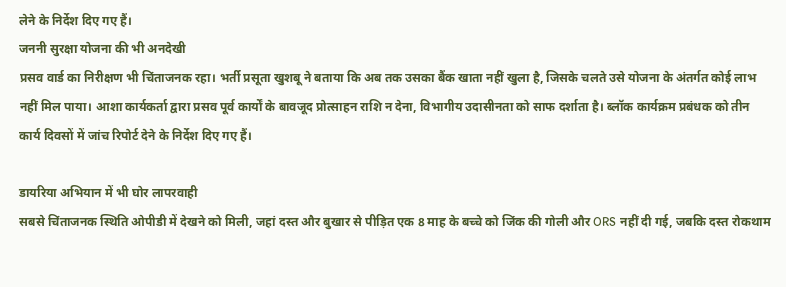लेने के निर्देश दिए गए हैं।
जननी सुरक्षा योजना की भी अनदेखी
प्रसव वार्ड का निरीक्षण भी चिंताजनक रहा। भर्ती प्रसूता खुशबू ने बताया कि अब तक उसका बैंक खाता नहीं खुला है, जिसके चलते उसे योजना के अंतर्गत कोई लाभ नहीं मिल पाया। आशा कार्यकर्ता द्वारा प्रसव पूर्व कार्यों के बावजूद प्रोत्साहन राशि न देना, विभागीय उदासीनता को साफ दर्शाता है। ब्लॉक कार्यक्रम प्रबंधक को तीन कार्य दिवसों में जांच रिपोर्ट देने के निर्देश दिए गए हैं।

डायरिया अभियान में भी घोर लापरवाही
सबसे चिंताजनक स्थिति ओपीडी में देखने को मिली, जहां दस्त और बुखार से पीड़ित एक 8 माह के बच्चे को जिंक की गोली और ORS नहीं दी गई, जबकि दस्त रोकथाम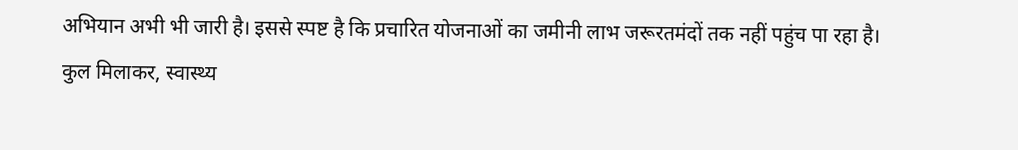अभियान अभी भी जारी है। इससे स्पष्ट है कि प्रचारित योजनाओं का जमीनी लाभ जरूरतमंदों तक नहीं पहुंच पा रहा है।
कुल मिलाकर, स्वास्थ्य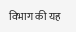विभाग की यह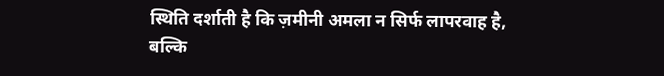स्थिति दर्शाती है कि ज़मीनी अमला न सिर्फ लापरवाह है, बल्कि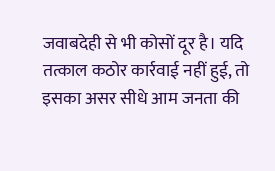जवाबदेही से भी कोसों दूर है। यदि तत्काल कठोर कार्रवाई नहीं हुई, तो इसका असर सीधे आम जनता की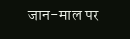जान-माल पर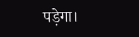पड़ेगा।